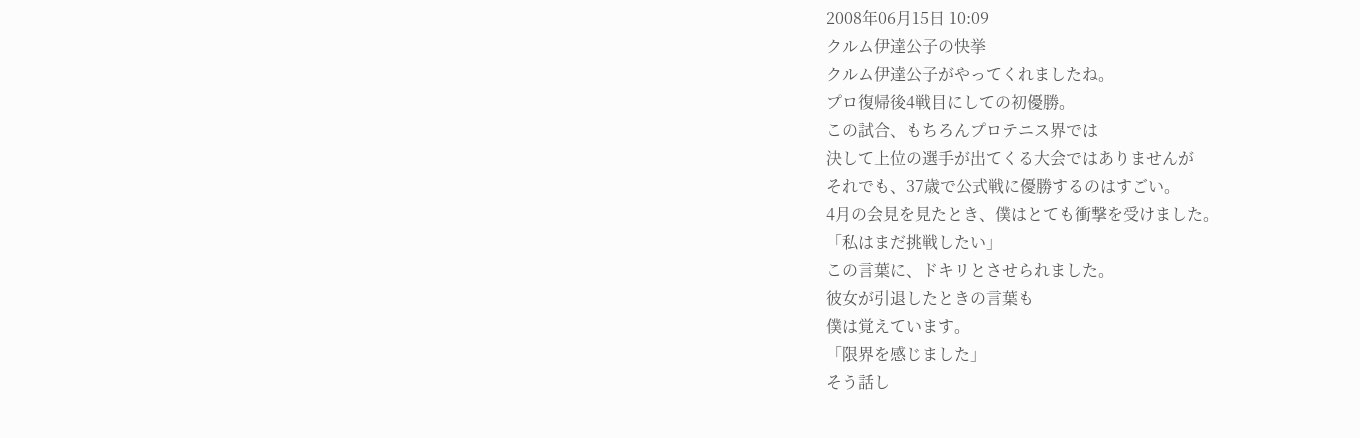2008年06月15日 10:09
クルム伊達公子の快挙
クルム伊達公子がやってくれましたね。
プロ復帰後4戦目にしての初優勝。
この試合、もちろんプロテニス界では
決して上位の選手が出てくる大会ではありませんが
それでも、37歳で公式戦に優勝するのはすごい。
4月の会見を見たとき、僕はとても衝撃を受けました。
「私はまだ挑戦したい」
この言葉に、ドキリとさせられました。
彼女が引退したときの言葉も
僕は覚えています。
「限界を感じました」
そう話し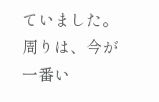ていました。
周りは、今が一番い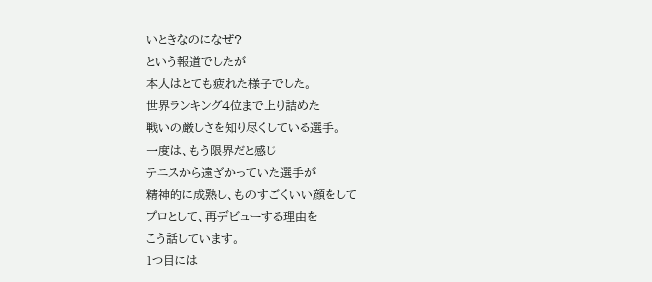いときなのになぜ?
という報道でしたが
本人はとても疲れた様子でした。
世界ランキング4位まで上り詰めた
戦いの厳しさを知り尽くしている選手。
一度は、もう限界だと感じ
テニスから遠ざかっていた選手が
精神的に成熟し、ものすごくいい顔をして
プロとして、再デビューする理由を
こう話しています。
1つ目には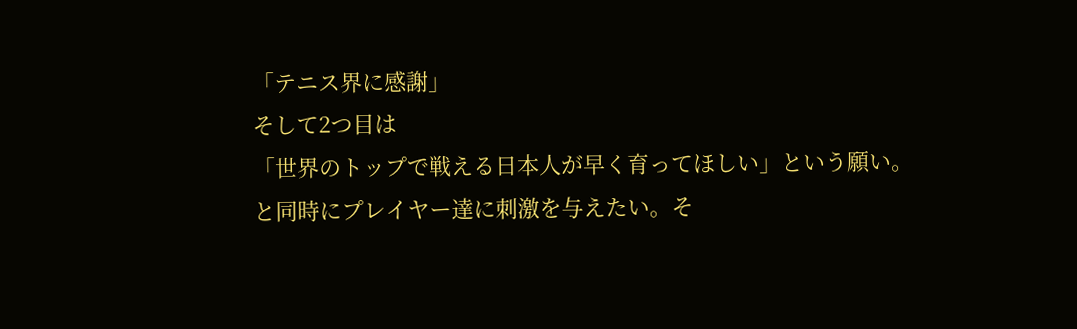「テニス界に感謝」
そして2つ目は
「世界のトップで戦える日本人が早く育ってほしい」という願い。
と同時にプレイヤー達に刺激を与えたい。そ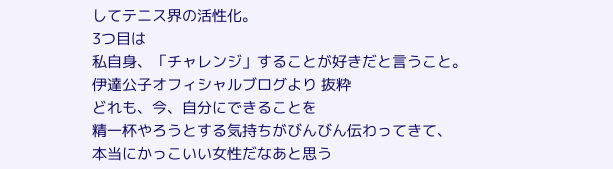してテニス界の活性化。
3つ目は
私自身、「チャレンジ」することが好きだと言うこと。
伊達公子オフィシャルブログより 抜粋
どれも、今、自分にできることを
精一杯やろうとする気持ちがびんびん伝わってきて、
本当にかっこいい女性だなあと思う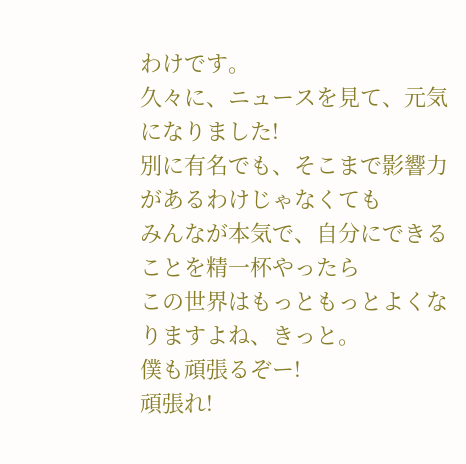わけです。
久々に、ニュースを見て、元気になりました!
別に有名でも、そこまで影響力があるわけじゃなくても
みんなが本気で、自分にできることを精一杯やったら
この世界はもっともっとよくなりますよね、きっと。
僕も頑張るぞー!
頑張れ!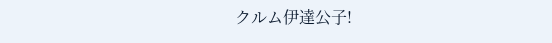クルム伊達公子!